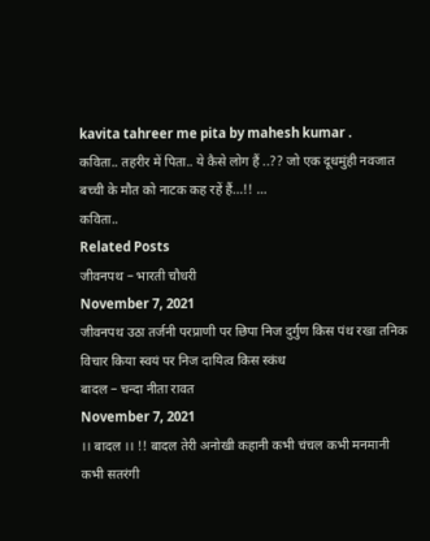kavita tahreer me pita by mahesh kumar .
कविता.. तहरीर में पिता.. ये कैसे लोग हैं ..?? जो एक दूधमुंही नवजात बच्ची के मौत को नाटक कह रहें हैं…!! …
कविता..
Related Posts
जीवनपथ – भारती चौधरी
November 7, 2021
जीवनपथ उठा तर्जनी परप्राणी पर छिपा निज दुर्गुण किस पंथ रखा तनिक विचार किया स्वयं पर निज दायित्व किस स्कंध
बादल – चन्दा नीता रावत
November 7, 2021
।। बादल ।। !! बादल तेरी अनोखी कहानी कभी चंचल कभी मनमानी कभी सतरंगी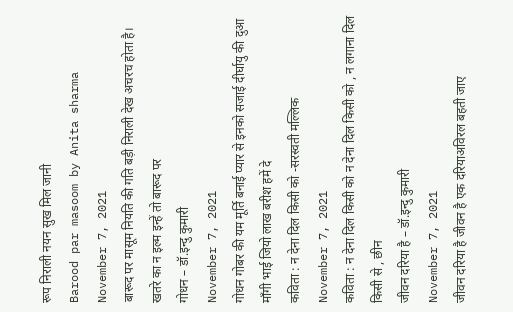रूप निराली नयन सुख मिल जानी
Barood par masoom by Anita sharma
November 7, 2021
बारूद पर मासूम नियति की गति बड़ी निराली देख अचरच होता है। खतरे का न इल्म इन्हें तो बारूद पर
गोधन – डॉ.इन्दु कुमारी
November 7, 2021
गोधन गोबर की यम मूर्ति बनाई प्यार से इनको सजाई दीर्घायु की दुआ माँगी भाई जियो लाख बरीश हमें दे
कविता : न देना दिल किसी को -सरस्वती मल्लिक
November 7, 2021
कविता : न देना दिल किसी को न देना दिल किसी को , न लगाना दिल किसी से , छीन
जीवन दरिया है – डॉ.इन्दु कुमारी
November 7, 2021
जीवन दरिया है जीवन है एक दरियाअविरल बहती जाए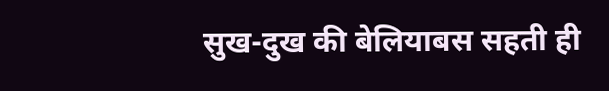सुख-दुख की बेलियाबस सहती ही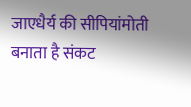जाएधैर्य की सीपियांमोती बनाता है संकट